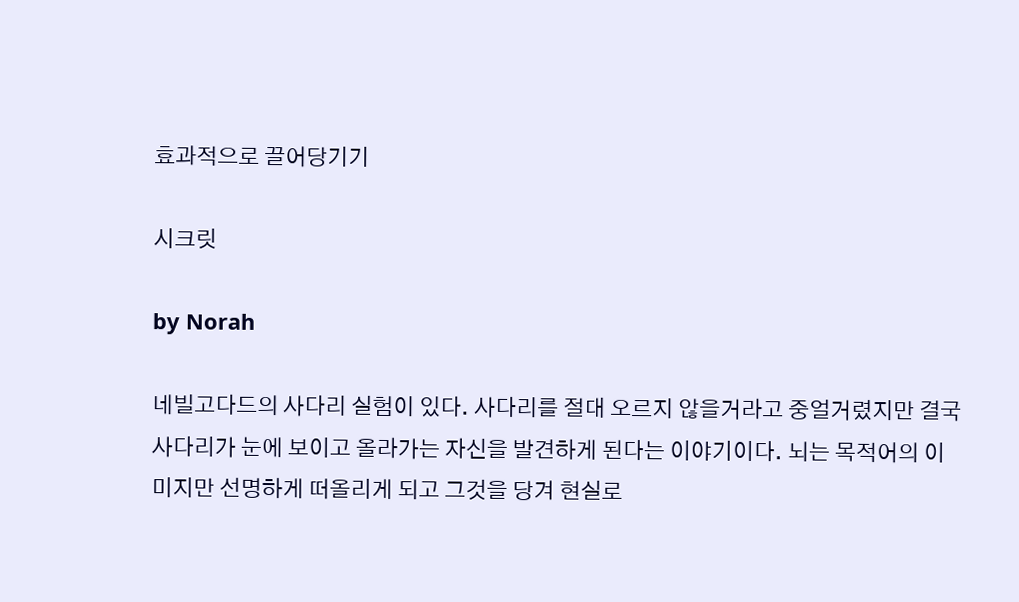효과적으로 끌어당기기

시크릿

by Norah

네빌고다드의 사다리 실험이 있다. 사다리를 절대 오르지 않을거라고 중얼거렸지만 결국 사다리가 눈에 보이고 올라가는 자신을 발견하게 된다는 이야기이다. 뇌는 목적어의 이미지만 선명하게 떠올리게 되고 그것을 당겨 현실로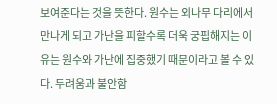보여준다는 것을 뜻한다. 원수는 외나무 다리에서 만나게 되고 가난을 피할수록 더욱 궁핍해지는 이유는 원수와 가난에 집중했기 때문이라고 볼 수 있다. 두려움과 불안함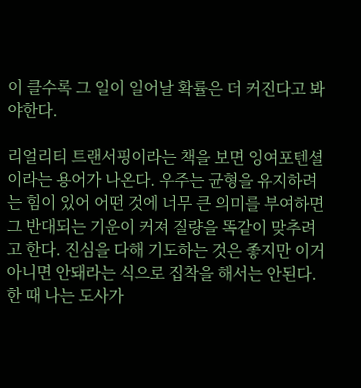이 클수록 그 일이 일어날 확률은 더 커진다고 봐야한다.

리얼리티 트랜서핑이라는 책을 보면 잉여포텐셜이라는 용어가 나온다. 우주는 균형을 유지하려는 힘이 있어 어떤 것에 너무 큰 의미를 부여하면 그 반대되는 기운이 커져 질량을 똑같이 맞추려고 한다. 진심을 다해 기도하는 것은 좋지만 이거 아니면 안돼라는 식으로 집착을 해서는 안된다. 한 때 나는 도사가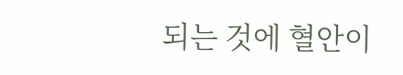되는 것에 혈안이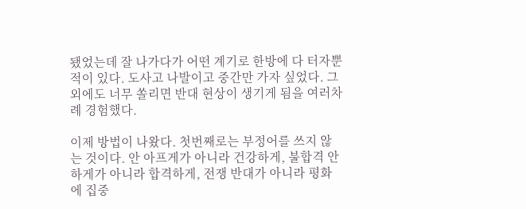됐었는데 잘 나가다가 어떤 계기로 한방에 다 터자뿐 적이 있다. 도사고 나발이고 중간만 가자 싶었다. 그 외에도 너무 쏠리면 반대 현상이 생기게 됨을 여러차례 경험했다.

이제 방법이 나왔다. 첫번째로는 부정어를 쓰지 않는 것이다. 안 아프게가 아니라 건강하게, 불합격 안 하게가 아니라 합격하게, 전쟁 반대가 아니라 평화에 집중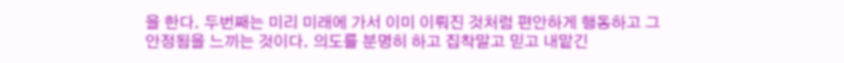을 한다. 두번째는 미리 미래에 가서 이미 이뤄진 것처럼 편안하게 행동하고 그 안정됨을 느끼는 것이다. 의도를 분명히 하고 집착말고 믿고 내맡긴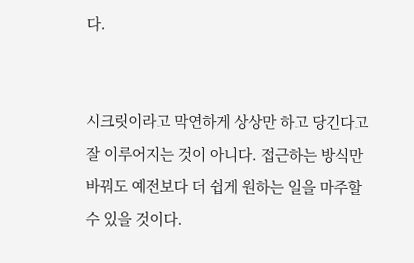다.


시크릿이라고 막연하게 상상만 하고 당긴다고 잘 이루어지는 것이 아니다. 접근하는 방식만 바꿔도 예전보다 더 쉽게 원하는 일을 마주할 수 있을 것이다.